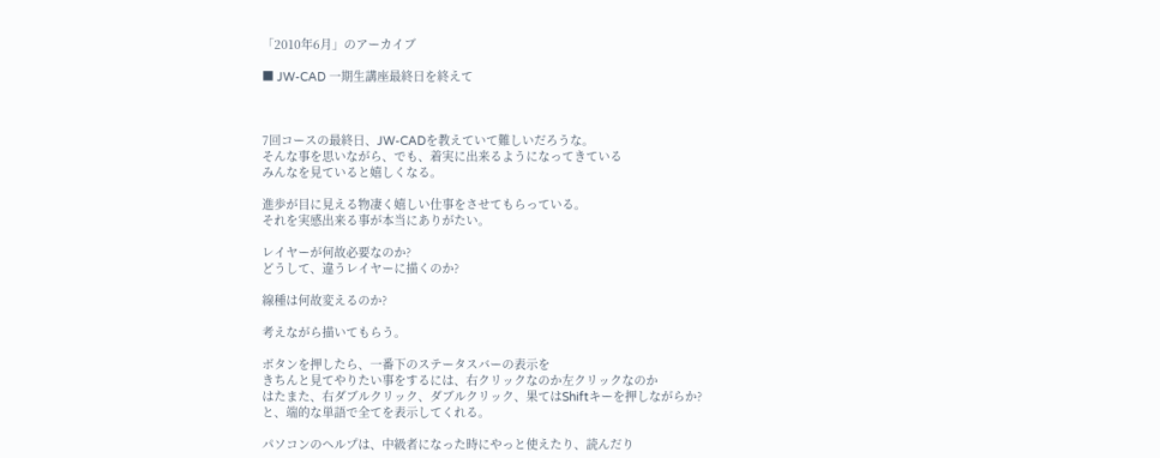「2010年6月」のアーカイブ

■ JW-CAD 一期生講座最終日を終えて



7回コースの最終日、JW-CADを教えていて難しいだろうな。
そんな事を思いながら、でも、着実に出来るようになってきている
みんなを見ていると嬉しくなる。

進歩が目に見える物凄く嬉しい仕事をさせてもらっている。
それを実感出来る事が本当にありがたい。

レイヤーが何故必要なのか?
どうして、違うレイヤーに描くのか?

線種は何故変えるのか?

考えながら描いてもらう。

ボタンを押したら、一番下のステータスバーの表示を
きちんと見てやりたい事をするには、右クリックなのか左クリックなのか
はたまた、右ダブルクリック、ダブルクリック、果てはShiftキーを押しながらか?
と、端的な単語で全てを表示してくれる。

パソコンのヘルプは、中級者になった時にやっと使えたり、読んだり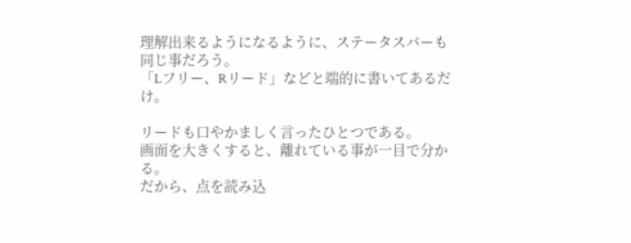理解出来るようになるように、ステータスバーも同じ事だろう。
「Lフリー、Rリード」などと端的に書いてあるだけ。

リードも口やかましく言ったひとつである。
画面を大きくすると、離れている事が一目で分かる。
だから、点を読み込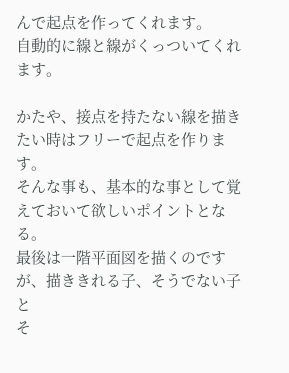んで起点を作ってくれます。
自動的に線と線がくっついてくれます。

かたや、接点を持たない線を描きたい時はフリーで起点を作ります。
そんな事も、基本的な事として覚えておいて欲しいポイントとなる。
最後は一階平面図を描くのですが、描ききれる子、そうでない子と
そ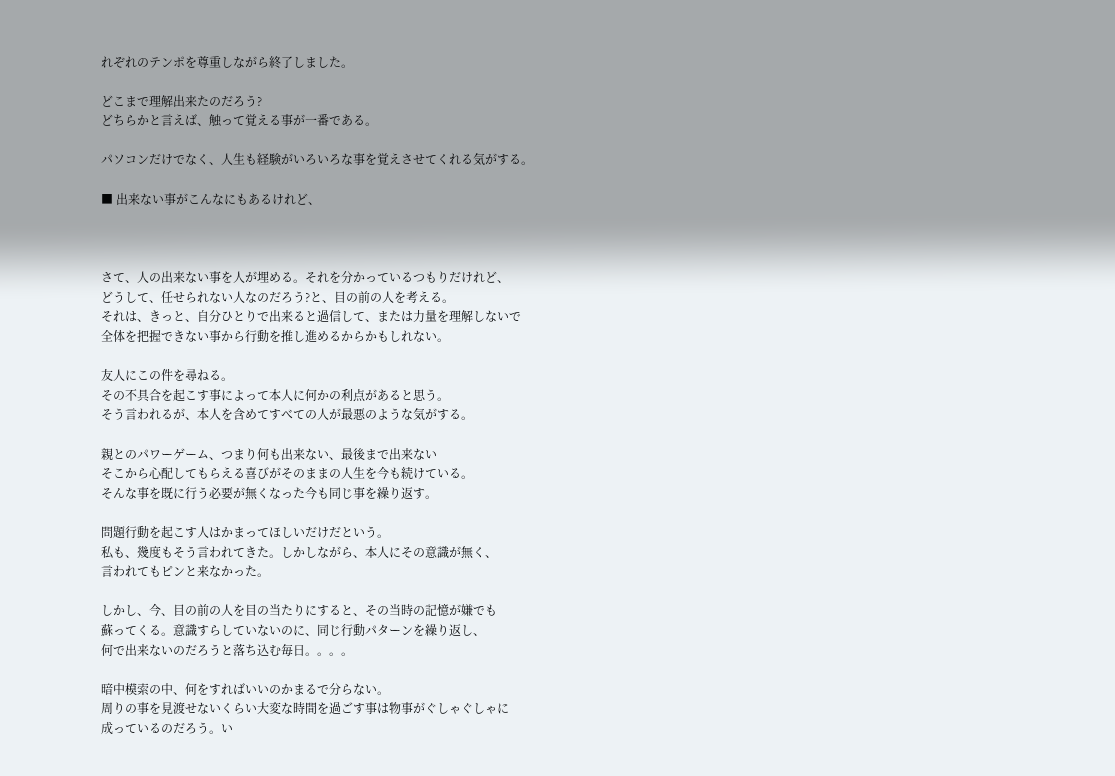れぞれのテンポを尊重しながら終了しました。

どこまで理解出来たのだろう?
どちらかと言えば、触って覚える事が一番である。

パソコンだけでなく、人生も経験がいろいろな事を覚えさせてくれる気がする。

■ 出来ない事がこんなにもあるけれど、



さて、人の出来ない事を人が埋める。それを分かっているつもりだけれど、
どうして、任せられない人なのだろう?と、目の前の人を考える。
それは、きっと、自分ひとりで出来ると過信して、または力量を理解しないで
全体を把握できない事から行動を推し進めるからかもしれない。

友人にこの件を尋ねる。
その不具合を起こす事によって本人に何かの利点があると思う。
そう言われるが、本人を含めてすべての人が最悪のような気がする。

親とのパワーゲーム、つまり何も出来ない、最後まで出来ない
そこから心配してもらえる喜びがそのままの人生を今も続けている。
そんな事を既に行う必要が無くなった今も同じ事を繰り返す。

問題行動を起こす人はかまってほしいだけだという。
私も、幾度もそう言われてきた。しかしながら、本人にその意識が無く、
言われてもピンと来なかった。

しかし、今、目の前の人を目の当たりにすると、その当時の記憶が嫌でも
蘇ってくる。意識すらしていないのに、同じ行動パターンを繰り返し、
何で出来ないのだろうと落ち込む毎日。。。。

暗中模索の中、何をすればいいのかまるで分らない。
周りの事を見渡せないくらい大変な時間を過ごす事は物事がぐしゃぐしゃに
成っているのだろう。い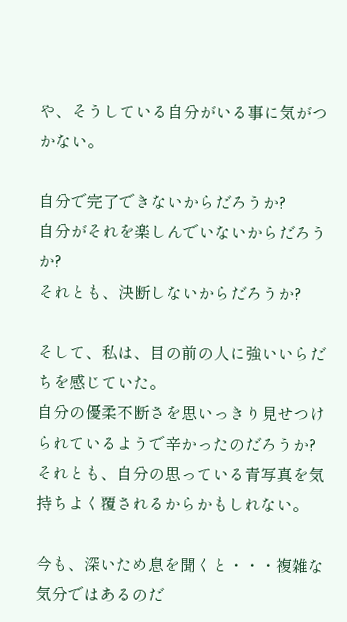や、そうしている自分がいる事に気がつかない。

自分で完了できないからだろうか?
自分がそれを楽しんでいないからだろうか?
それとも、決断しないからだろうか?

そして、私は、目の前の人に強いいらだちを感じていた。
自分の優柔不断さを思いっきり見せつけられているようで辛かったのだろうか?
それとも、自分の思っている青写真を気持ちよく覆されるからかもしれない。

今も、深いため息を聞くと・・・複雑な気分ではあるのだ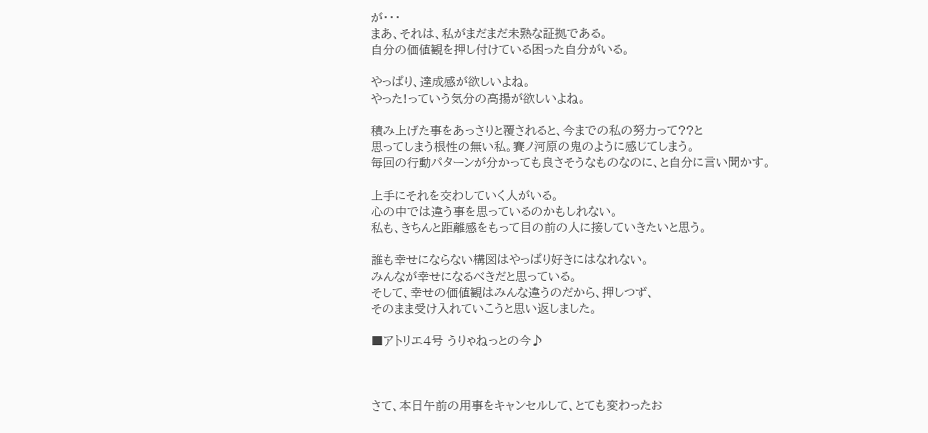が・・・
まあ、それは、私がまだまだ未熟な証拠である。
自分の価値観を押し付けている困った自分がいる。

やっぱり、達成感が欲しいよね。
やった!っていう気分の高揚が欲しいよね。

積み上げた事をあっさりと覆されると、今までの私の努力って??と
思ってしまう根性の無い私。賽ノ河原の鬼のように感じてしまう。
毎回の行動パターンが分かっても良さそうなものなのに、と自分に言い聞かす。

上手にそれを交わしていく人がいる。
心の中では違う事を思っているのかもしれない。
私も、きちんと距離感をもって目の前の人に接していきたいと思う。

誰も幸せにならない構図はやっぱり好きにはなれない。
みんなが幸せになるべきだと思っている。
そして、幸せの価値観はみんな違うのだから、押しつず、
そのまま受け入れていこうと思い返しました。

■アトリエ4号 うりゃねっとの今♪



さて、本日午前の用事をキャンセルして、とても変わったお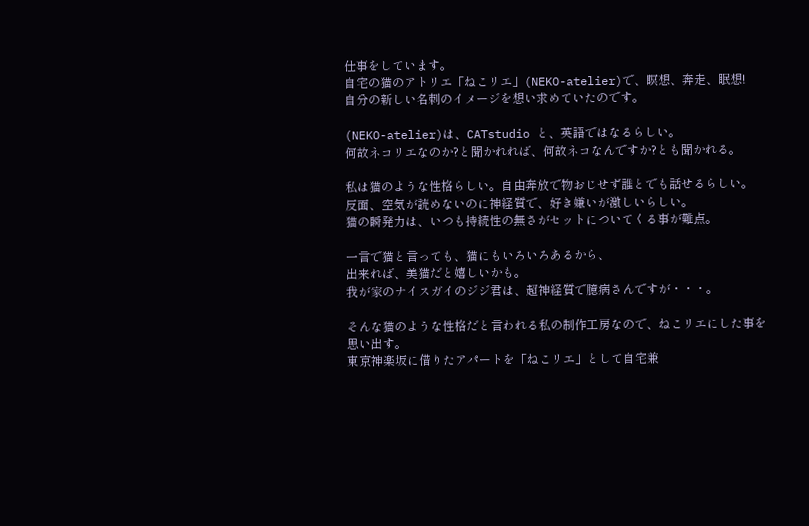仕事をしています。
自宅の猫のアトリエ「ねこリエ」(NEKO-atelier)で、瞑想、奔走、眠想!
自分の新しい名刺のイメージを想い求めていたのです。

(NEKO-atelier)は、CATstudio と、英語ではなるらしい。
何故ネコリエなのか?と聞かれれば、何故ネコなんですか?とも聞かれる。

私は猫のような性格らしい。自由奔放で物おじせず誰とでも話せるらしい。
反面、空気が読めないのに神経質で、好き嫌いが激しいらしい。
猫の瞬発力は、いつも持続性の無さがセットについてくる事が難点。

一言で猫と言っても、猫にもいろいろあるから、
出来れば、美猫だと嬉しいかも。
我が家のナイスガイのジジ君は、超神経質で臆病さんですが・・・。

そんな猫のような性格だと言われる私の制作工房なので、ねこリエにした事を思い出す。
東京神楽坂に借りたアパートを「ねこリエ」として自宅兼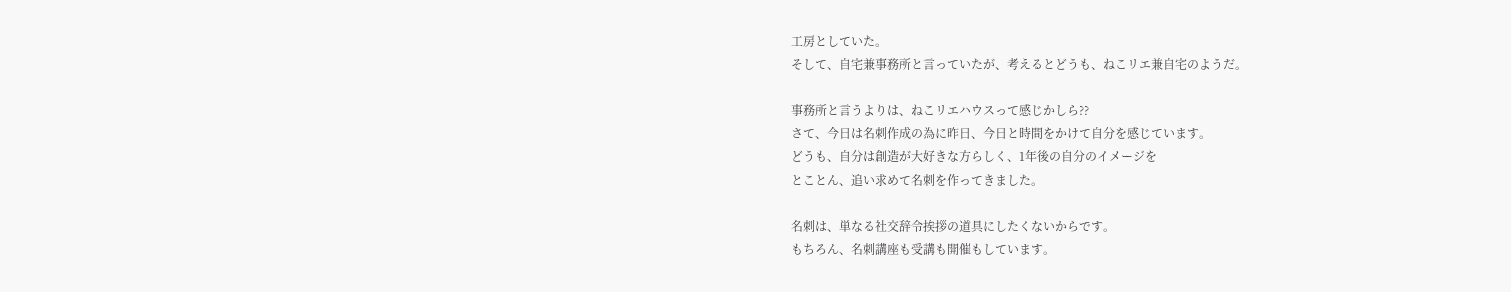工房としていた。
そして、自宅兼事務所と言っていたが、考えるとどうも、ねこリエ兼自宅のようだ。

事務所と言うよりは、ねこリエハウスって感じかしら??
さて、今日は名刺作成の為に昨日、今日と時間をかけて自分を感じています。
どうも、自分は創造が大好きな方らしく、1年後の自分のイメージを
とことん、追い求めて名刺を作ってきました。

名刺は、単なる社交辞令挨拶の道具にしたくないからです。
もちろん、名刺講座も受講も開催もしています。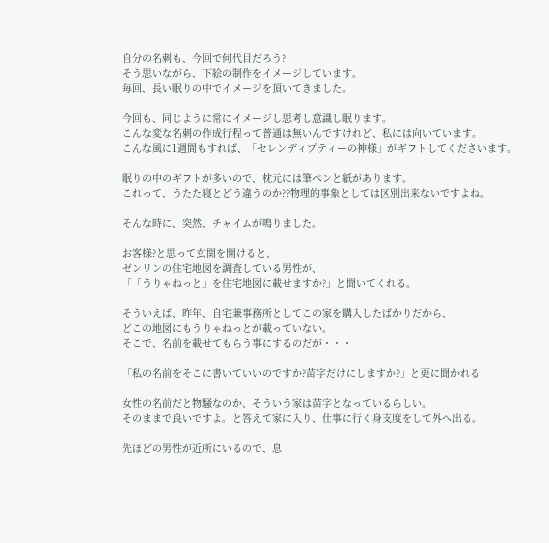自分の名刺も、今回で何代目だろう?
そう思いながら、下絵の制作をイメージしています。
毎回、長い眠りの中でイメージを頂いてきました。

今回も、同じように常にイメージし思考し意識し眠ります。
こんな変な名刺の作成行程って普通は無いんですけれど、私には向いています。
こんな風に1週間もすれば、「セレンディプティーの神様」がギフトしてくださいます。

眠りの中のギフトが多いので、枕元には筆ペンと紙があります。
これって、うたた寝とどう違うのか??物理的事象としては区別出来ないですよね。

そんな時に、突然、チャイムが鳴りました。

お客様?と思って玄関を開けると、
ゼンリンの住宅地図を調査している男性が、
「「うりゃねっと」を住宅地図に載せますか?」と聞いてくれる。

そういえば、昨年、自宅兼事務所としてこの家を購入したばかりだから、
どこの地図にもうりゃねっとが載っていない。
そこで、名前を載せてもらう事にするのだが・・・

「私の名前をそこに書いていいのですか?苗字だけにしますか?」と更に聞かれる

女性の名前だと物騒なのか、そういう家は苗字となっているらしい。
そのままで良いですよ。と答えて家に入り、仕事に行く身支度をして外へ出る。

先ほどの男性が近所にいるので、息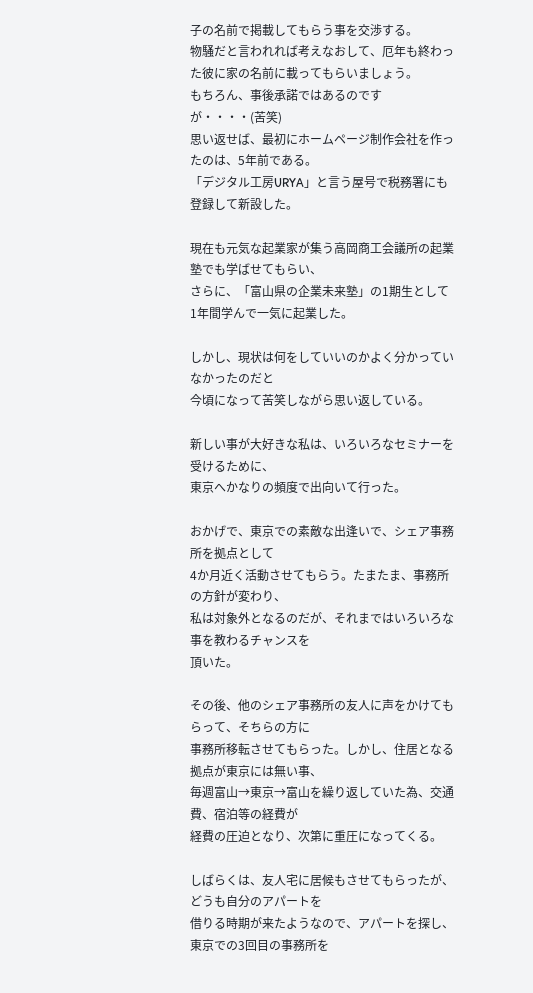子の名前で掲載してもらう事を交渉する。
物騒だと言われれば考えなおして、厄年も終わった彼に家の名前に載ってもらいましょう。
もちろん、事後承諾ではあるのですが・・・・(苦笑)
思い返せば、最初にホームページ制作会社を作ったのは、5年前である。
「デジタル工房URYA」と言う屋号で税務署にも登録して新設した。

現在も元気な起業家が集う高岡商工会議所の起業塾でも学ばせてもらい、
さらに、「富山県の企業未来塾」の1期生として1年間学んで一気に起業した。

しかし、現状は何をしていいのかよく分かっていなかったのだと
今頃になって苦笑しながら思い返している。

新しい事が大好きな私は、いろいろなセミナーを受けるために、
東京へかなりの頻度で出向いて行った。

おかげで、東京での素敵な出逢いで、シェア事務所を拠点として
4か月近く活動させてもらう。たまたま、事務所の方針が変わり、
私は対象外となるのだが、それまではいろいろな事を教わるチャンスを
頂いた。

その後、他のシェア事務所の友人に声をかけてもらって、そちらの方に
事務所移転させてもらった。しかし、住居となる拠点が東京には無い事、
毎週富山→東京→富山を繰り返していた為、交通費、宿泊等の経費が
経費の圧迫となり、次第に重圧になってくる。

しばらくは、友人宅に居候もさせてもらったが、どうも自分のアパートを
借りる時期が来たようなので、アパートを探し、東京での3回目の事務所を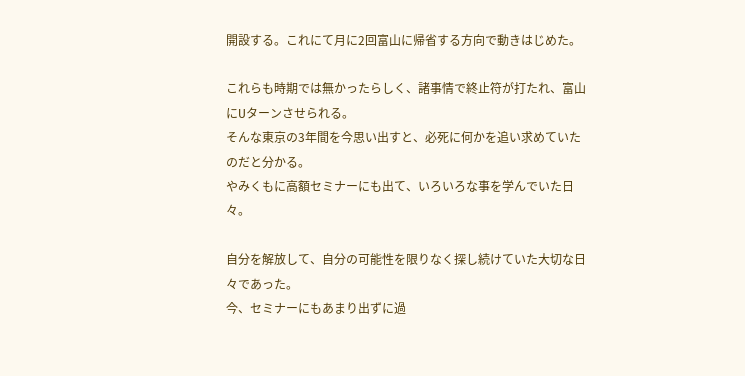開設する。これにて月に2回富山に帰省する方向で動きはじめた。

これらも時期では無かったらしく、諸事情で終止符が打たれ、富山にUターンさせられる。
そんな東京の3年間を今思い出すと、必死に何かを追い求めていたのだと分かる。
やみくもに高額セミナーにも出て、いろいろな事を学んでいた日々。

自分を解放して、自分の可能性を限りなく探し続けていた大切な日々であった。
今、セミナーにもあまり出ずに過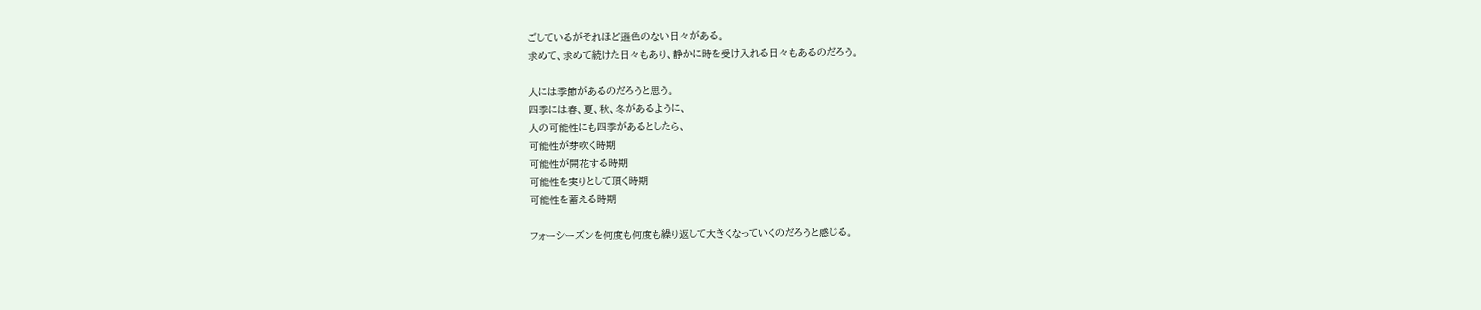ごしているがそれほど遜色のない日々がある。
求めて、求めて続けた日々もあり、静かに時を受け入れる日々もあるのだろう。

人には季節があるのだろうと思う。
四季には春、夏、秋、冬があるように、
人の可能性にも四季があるとしたら、
可能性が芽吹く時期
可能性が開花する時期
可能性を実りとして頂く時期
可能性を蓄える時期

フォーシーズンを何度も何度も繰り返して大きくなっていくのだろうと感じる。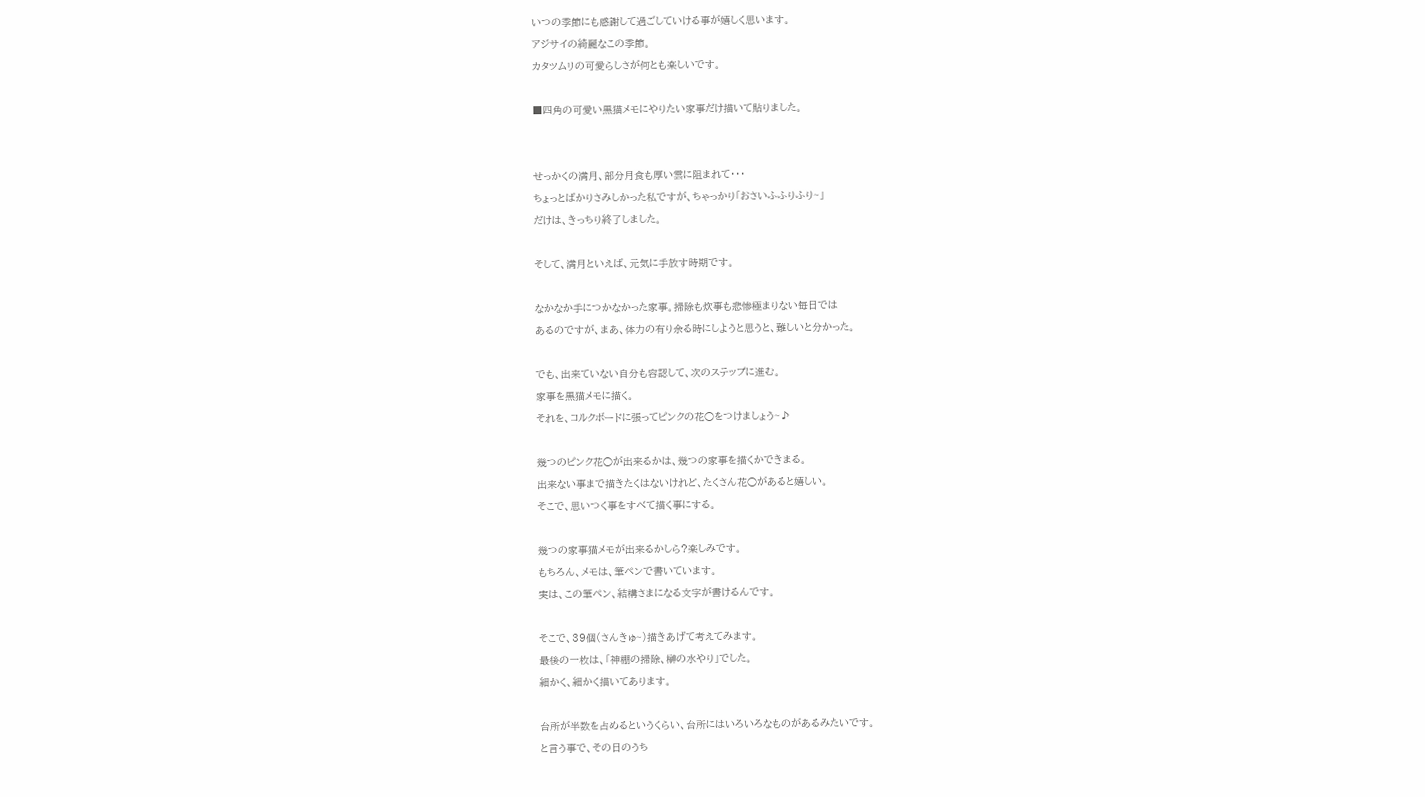いつの季節にも感謝して過ごしていける事が嬉しく思います。
アジサイの綺麗なこの季節。
カタツムリの可愛らしさが何とも楽しいです。

■四角の可愛い黒猫メモにやりたい家事だけ描いて貼りました。


せっかくの満月、部分月食も厚い雲に阻まれて・・・
ちょっとばかりさみしかった私ですが、ちゃっかり「おさいふふりふり~」
だけは、きっちり終了しました。

そして、満月といえば、元気に手放す時期です。

なかなか手につかなかった家事。掃除も炊事も悲惨極まりない毎日では
あるのですが、まあ、体力の有り余る時にしようと思うと、難しいと分かった。

でも、出来ていない自分も容認して、次のステップに進む。
家事を黒猫メモに描く。
それを、コルクボードに張ってピンクの花○をつけましょう~♪

幾つのピンク花○が出来るかは、幾つの家事を描くかできまる。
出来ない事まで描きたくはないけれど、たくさん花○があると嬉しい。
そこで、思いつく事をすべて描く事にする。

幾つの家事猫メモが出来るかしら?楽しみです。
もちろん、メモは、筆ペンで書いています。
実は、この筆ペン、結構さまになる文字が書けるんです。

そこで、39個(さんきゅ~)描きあげて考えてみます。
最後の一枚は、「神棚の掃除、榊の水やり」でした。
細かく、細かく描いてあります。

台所が半数を占めるというくらい、台所にはいろいろなものがあるみたいです。
と言う事で、その日のうち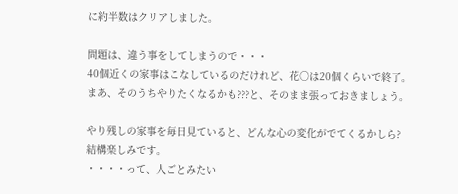に約半数はクリアしました。

問題は、違う事をしてしまうので・・・
40個近くの家事はこなしているのだけれど、花○は20個くらいで終了。
まあ、そのうちやりたくなるかも???と、そのまま張っておきましょう。

やり残しの家事を毎日見ていると、どんな心の変化がでてくるかしら?
結構楽しみです。
・・・・って、人ごとみたい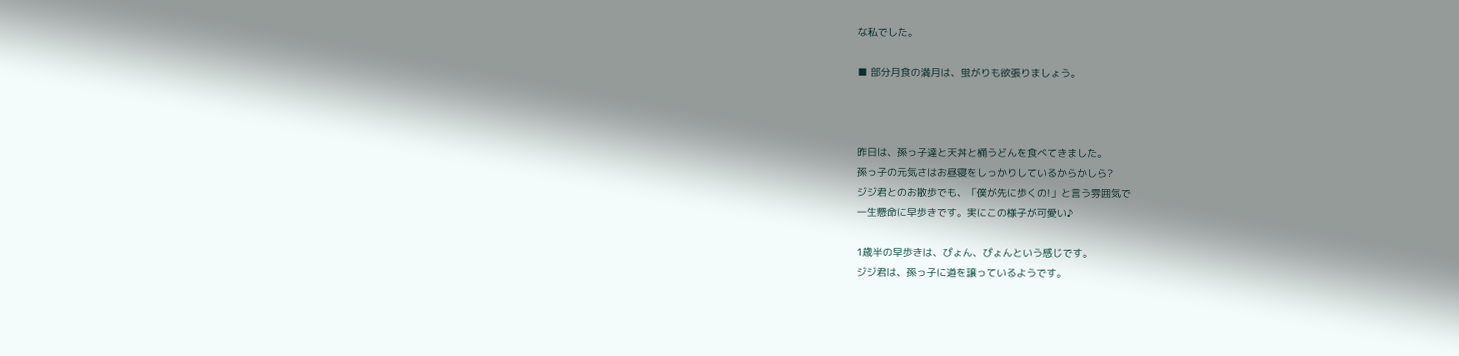な私でした。

■ 部分月食の満月は、蛍がりも欲張りましょう。



昨日は、孫っ子達と天丼と桶うどんを食べてきました。
孫っ子の元気さはお昼寝をしっかりしているからかしら?
ジジ君とのお散歩でも、「僕が先に歩くの!」と言う雰囲気で
一生懸命に早歩きです。実にこの様子が可愛い♪

1歳半の早歩きは、ぴょん、ぴょんという感じです。
ジジ君は、孫っ子に道を譲っているようです。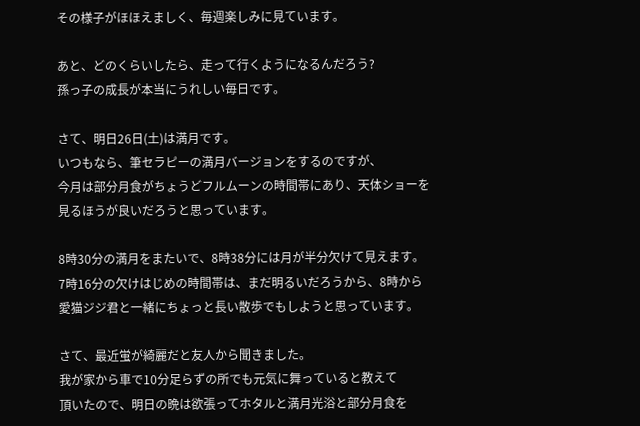その様子がほほえましく、毎週楽しみに見ています。

あと、どのくらいしたら、走って行くようになるんだろう?
孫っ子の成長が本当にうれしい毎日です。

さて、明日26日(土)は満月です。
いつもなら、筆セラピーの満月バージョンをするのですが、
今月は部分月食がちょうどフルムーンの時間帯にあり、天体ショーを
見るほうが良いだろうと思っています。

8時30分の満月をまたいで、8時38分には月が半分欠けて見えます。
7時16分の欠けはじめの時間帯は、まだ明るいだろうから、8時から
愛猫ジジ君と一緒にちょっと長い散歩でもしようと思っています。

さて、最近蛍が綺麗だと友人から聞きました。
我が家から車で10分足らずの所でも元気に舞っていると教えて
頂いたので、明日の晩は欲張ってホタルと満月光浴と部分月食を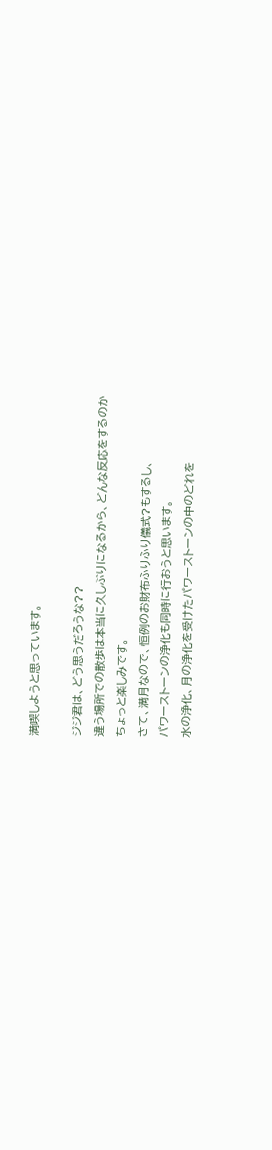満喫しようと思っています。

ジジ君は、どう思うだろうな??
違う場所での散歩は本当に久しぶりになるから、どんな反応をするのか
ちょっと楽しみです。
さて、満月なので、恒例のお財布ふりふり儀式?もするし、
パワーストーンの浄化も同時に行おうと思います。
水の浄化、月の浄化を受けたパワーストーンの中のどれを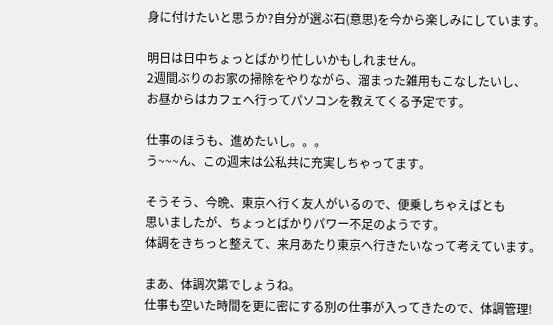身に付けたいと思うか?自分が選ぶ石(意思)を今から楽しみにしています。

明日は日中ちょっとばかり忙しいかもしれません。
2週間ぶりのお家の掃除をやりながら、溜まった雑用もこなしたいし、
お昼からはカフェへ行ってパソコンを教えてくる予定です。

仕事のほうも、進めたいし。。。
う~~~ん、この週末は公私共に充実しちゃってます。

そうそう、今晩、東京へ行く友人がいるので、便乗しちゃえばとも
思いましたが、ちょっとばかりパワー不足のようです。
体調をきちっと整えて、来月あたり東京へ行きたいなって考えています。

まあ、体調次第でしょうね。
仕事も空いた時間を更に密にする別の仕事が入ってきたので、体調管理!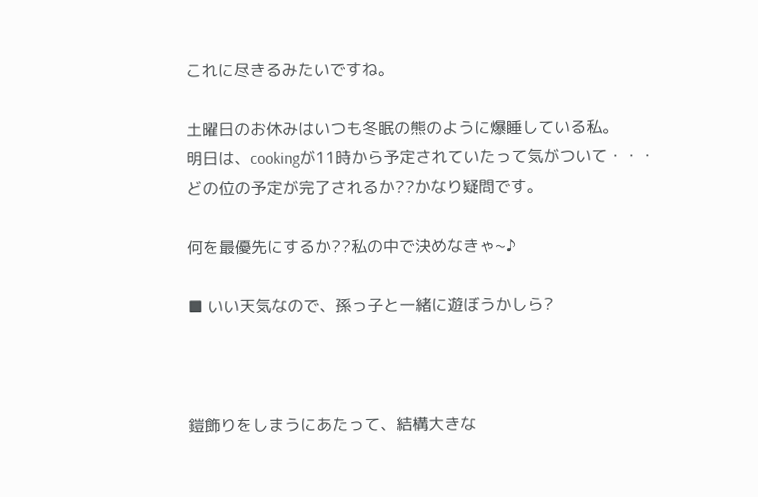これに尽きるみたいですね。

土曜日のお休みはいつも冬眠の熊のように爆睡している私。
明日は、cookingが11時から予定されていたって気がついて・・・
どの位の予定が完了されるか??かなり疑問です。

何を最優先にするか??私の中で決めなきゃ~♪

■ いい天気なので、孫っ子と一緒に遊ぼうかしら?



鎧飾りをしまうにあたって、結構大きな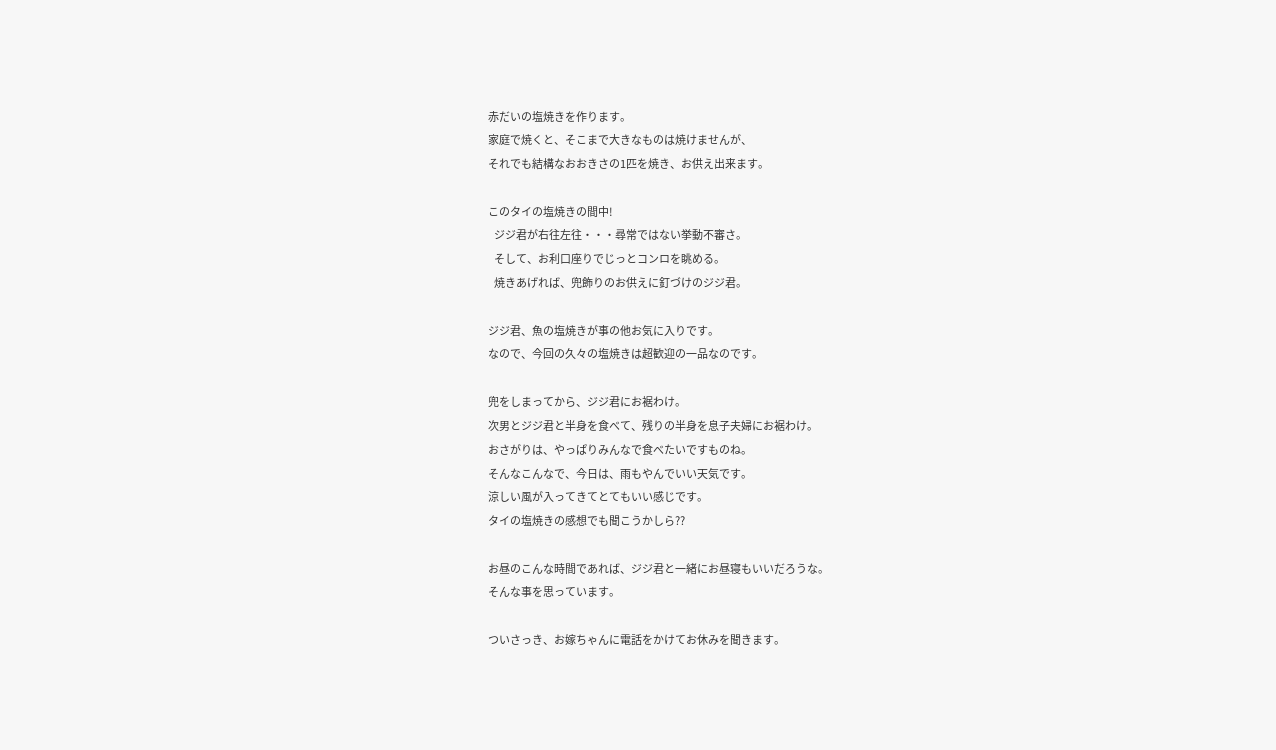赤だいの塩焼きを作ります。
家庭で焼くと、そこまで大きなものは焼けませんが、
それでも結構なおおきさの1匹を焼き、お供え出来ます。

このタイの塩焼きの間中!
   ジジ君が右往左往・・・尋常ではない挙動不審さ。
   そして、お利口座りでじっとコンロを眺める。
   焼きあげれば、兜飾りのお供えに釘づけのジジ君。

ジジ君、魚の塩焼きが事の他お気に入りです。
なので、今回の久々の塩焼きは超歓迎の一品なのです。

兜をしまってから、ジジ君にお裾わけ。
次男とジジ君と半身を食べて、残りの半身を息子夫婦にお裾わけ。
おさがりは、やっぱりみんなで食べたいですものね。
そんなこんなで、今日は、雨もやんでいい天気です。
涼しい風が入ってきてとてもいい感じです。
タイの塩焼きの感想でも聞こうかしら??

お昼のこんな時間であれば、ジジ君と一緒にお昼寝もいいだろうな。
そんな事を思っています。

ついさっき、お嫁ちゃんに電話をかけてお休みを聞きます。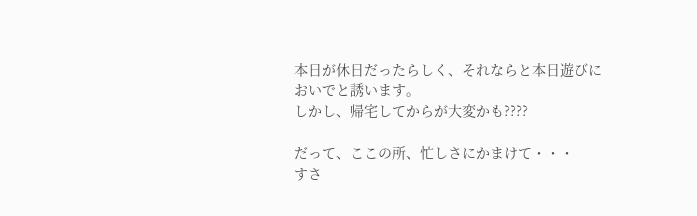本日が休日だったらしく、それならと本日遊びにおいでと誘います。
しかし、帰宅してからが大変かも????

だって、ここの所、忙しさにかまけて・・・
すさ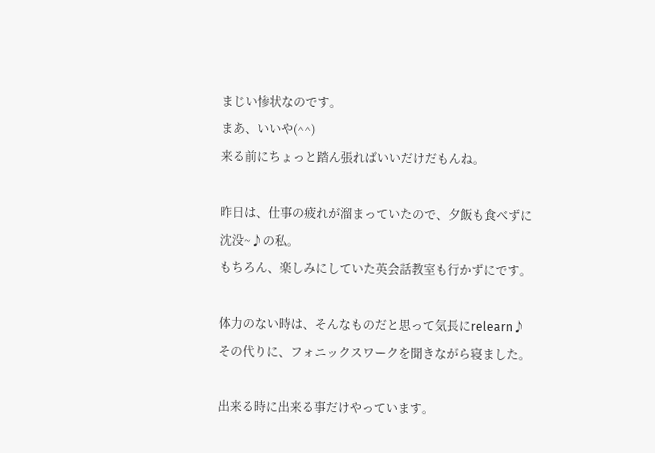まじい惨状なのです。
まあ、いいや(^^)
来る前にちょっと踏ん張ればいいだけだもんね。

昨日は、仕事の疲れが溜まっていたので、夕飯も食べずに
沈没~♪の私。
もちろん、楽しみにしていた英会話教室も行かずにです。

体力のない時は、そんなものだと思って気長にrelearn♪
その代りに、フォニックスワークを聞きながら寝ました。

出来る時に出来る事だけやっています。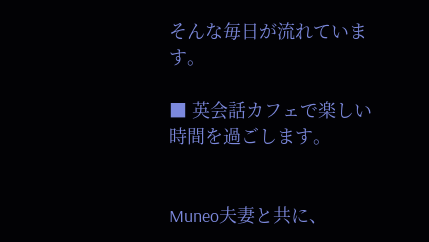そんな毎日が流れています。

■ 英会話カフェで楽しい時間を過ごします。


Muneo夫妻と共に、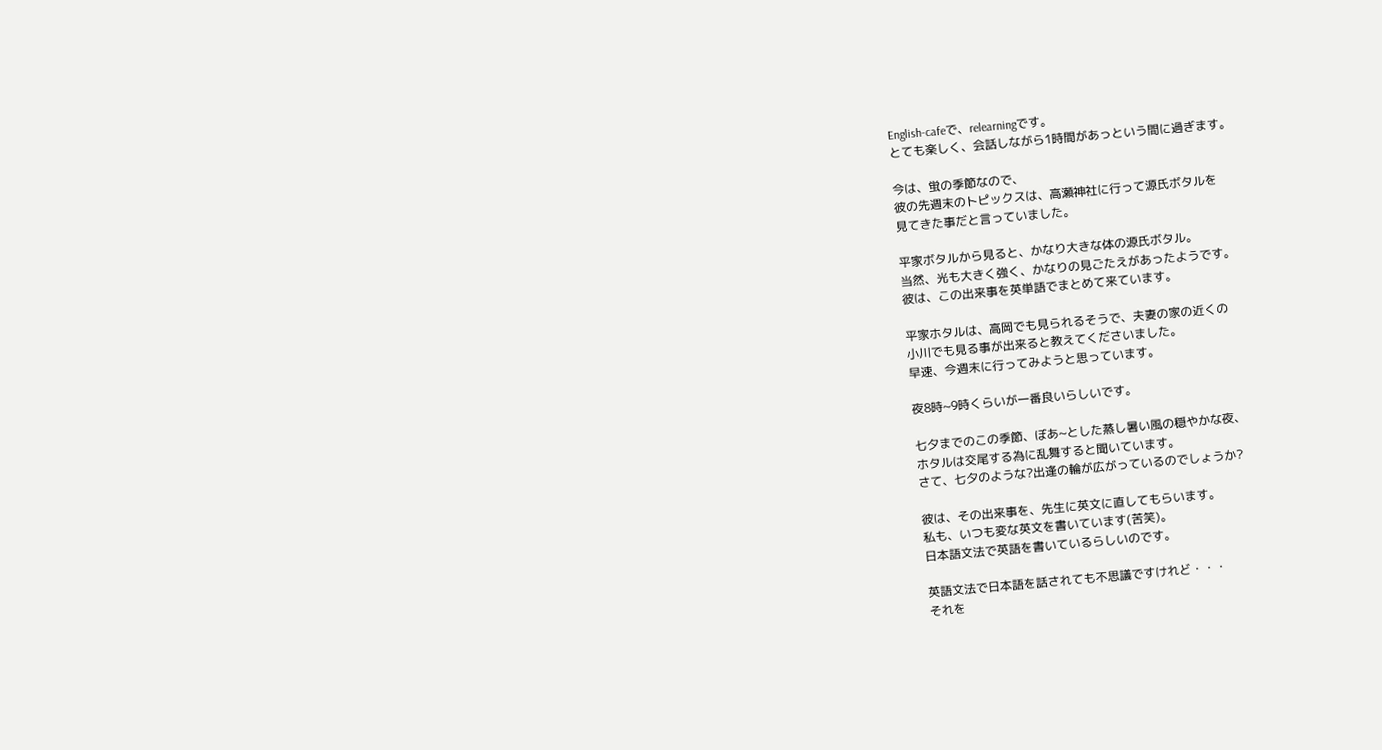English-cafeで、relearningです。
とても楽しく、会話しながら1時間があっという間に過ぎます。

今は、蛍の季節なので、
彼の先週末のトピックスは、高瀬神社に行って源氏ボタルを
見てきた事だと言っていました。

平家ボタルから見ると、かなり大きな体の源氏ボタル。
当然、光も大きく強く、かなりの見ごたえがあったようです。
彼は、この出来事を英単語でまとめて来ています。

平家ホタルは、高岡でも見られるそうで、夫妻の家の近くの
小川でも見る事が出来ると教えてくださいました。
早速、今週末に行ってみようと思っています。

夜8時~9時くらいが一番良いらしいです。

七夕までのこの季節、ぼあ~とした蒸し暑い風の穏やかな夜、
ホタルは交尾する為に乱舞すると聞いています。
さて、七夕のような?出逢の輪が広がっているのでしょうか?

彼は、その出来事を、先生に英文に直してもらいます。
私も、いつも変な英文を書いています(苦笑)。
日本語文法で英語を書いているらしいのです。

英語文法で日本語を話されても不思議ですけれど・・・
それを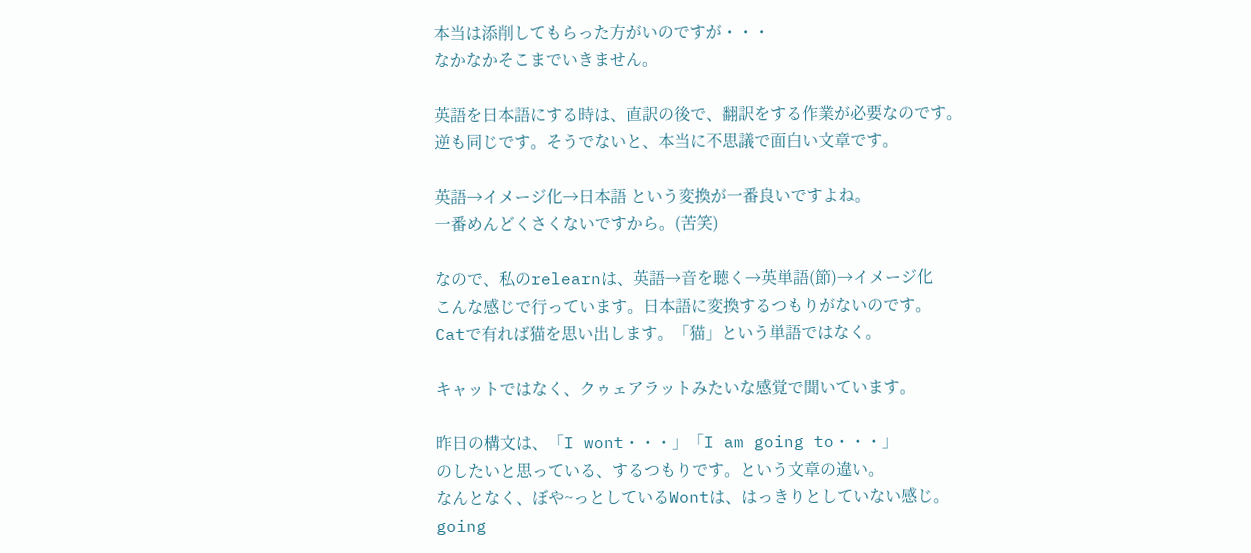本当は添削してもらった方がいのですが・・・
なかなかそこまでいきません。

英語を日本語にする時は、直訳の後で、翻訳をする作業が必要なのです。
逆も同じです。そうでないと、本当に不思議で面白い文章です。

英語→イメージ化→日本語 という変換が一番良いですよね。
一番めんどくさくないですから。(苦笑)

なので、私のrelearnは、英語→音を聴く→英単語(節)→イメージ化
こんな感じで行っています。日本語に変換するつもりがないのです。
Catで有れば猫を思い出します。「猫」という単語ではなく。

キャットではなく、クゥェアラットみたいな感覚で聞いています。

昨日の構文は、「I wont・・・」「I am going to・・・」
のしたいと思っている、するつもりです。という文章の違い。
なんとなく、ぼや~っとしているWontは、はっきりとしていない感じ。
going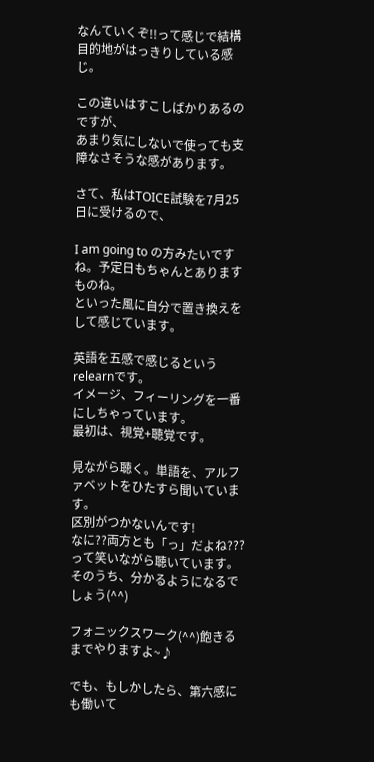なんていくぞ!!って感じで結構目的地がはっきりしている感じ。

この違いはすこしばかりあるのですが、
あまり気にしないで使っても支障なさそうな感があります。

さて、私はTOICE試験を7月25日に受けるので、

I am going to の方みたいですね。予定日もちゃんとありますものね。
といった風に自分で置き換えをして感じています。

英語を五感で感じるというrelearnです。
イメージ、フィーリングを一番にしちゃっています。
最初は、視覚+聴覚です。

見ながら聴く。単語を、アルファベットをひたすら聞いています。
区別がつかないんです!
なに??両方とも「っ」だよね???って笑いながら聴いています。
そのうち、分かるようになるでしょう(^^)

フォニックスワーク(^^)飽きるまでやりますよ~♪

でも、もしかしたら、第六感にも働いて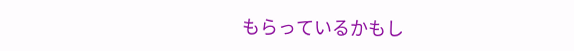もらっているかもし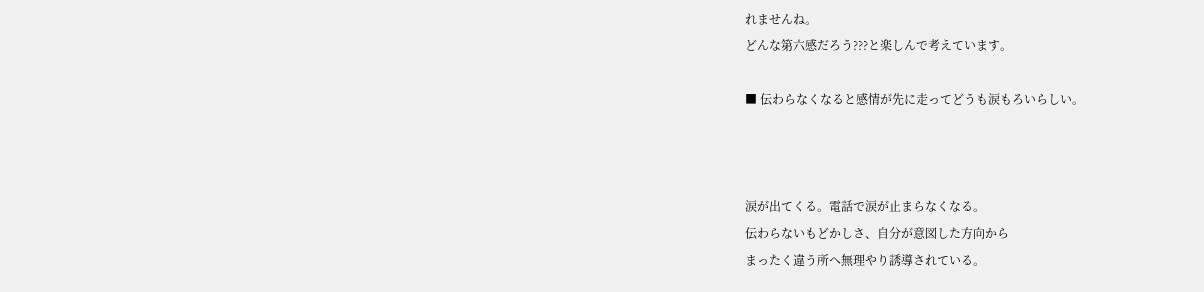れませんね。
どんな第六感だろう???と楽しんで考えています。

■ 伝わらなくなると感情が先に走ってどうも涙もろいらしい。



涙が出てくる。電話で涙が止まらなくなる。
伝わらないもどかしさ、自分が意図した方向から
まったく違う所へ無理やり誘導されている。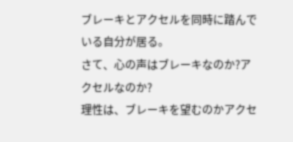ブレーキとアクセルを同時に踏んでいる自分が居る。
さて、心の声はブレーキなのか?アクセルなのか?
理性は、ブレーキを望むのかアクセ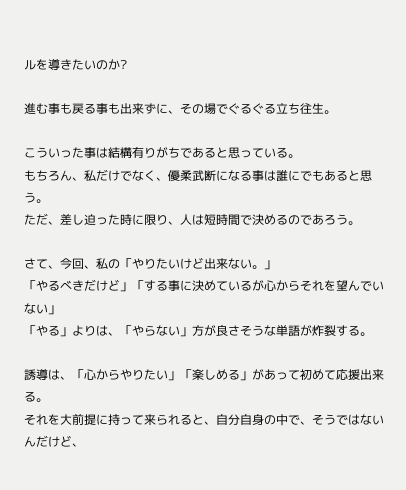ルを導きたいのか?

進む事も戻る事も出来ずに、その場でぐるぐる立ち往生。

こういった事は結構有りがちであると思っている。
もちろん、私だけでなく、優柔武断になる事は誰にでもあると思う。
ただ、差し迫った時に限り、人は短時間で決めるのであろう。

さて、今回、私の「やりたいけど出来ない。」
「やるべきだけど」「する事に決めているが心からそれを望んでいない」
「やる」よりは、「やらない」方が良さそうな単語が炸裂する。

誘導は、「心からやりたい」「楽しめる」があって初めて応援出来る。
それを大前提に持って来られると、自分自身の中で、そうではないんだけど、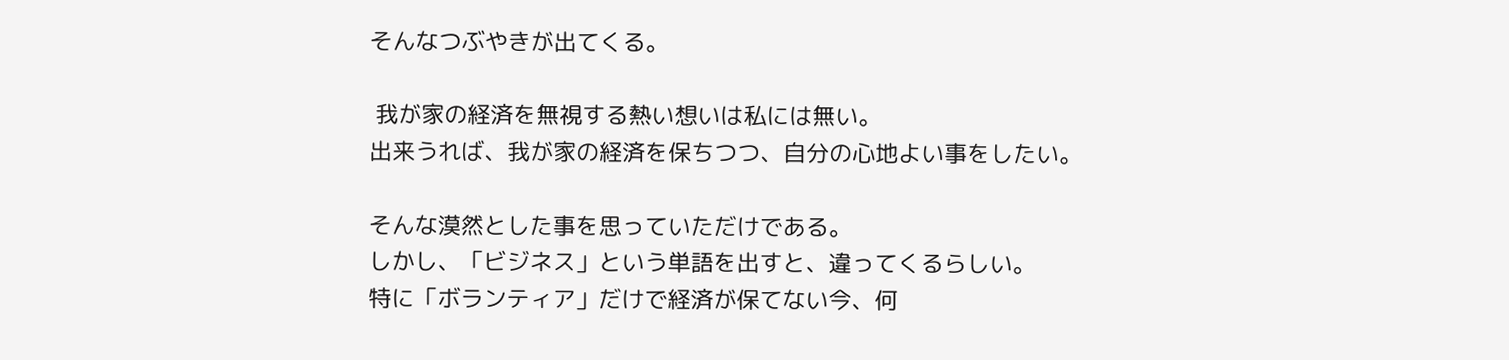そんなつぶやきが出てくる。

 我が家の経済を無視する熱い想いは私には無い。
出来うれば、我が家の経済を保ちつつ、自分の心地よい事をしたい。

そんな漠然とした事を思っていただけである。
しかし、「ビジネス」という単語を出すと、違ってくるらしい。
特に「ボランティア」だけで経済が保てない今、何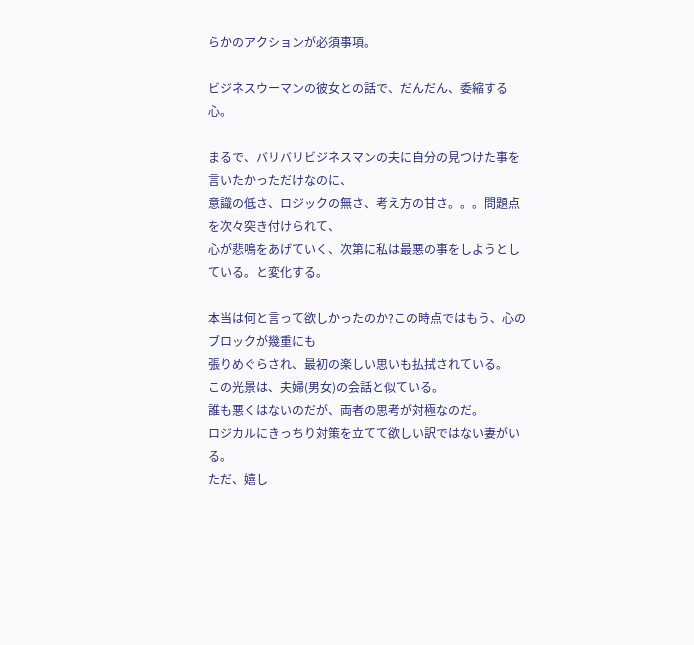らかのアクションが必須事項。

ビジネスウーマンの彼女との話で、だんだん、委縮する心。

まるで、バリバリビジネスマンの夫に自分の見つけた事を言いたかっただけなのに、
意識の低さ、ロジックの無さ、考え方の甘さ。。。問題点を次々突き付けられて、
心が悲鳴をあげていく、次第に私は最悪の事をしようとしている。と変化する。

本当は何と言って欲しかったのか?この時点ではもう、心のブロックが幾重にも
張りめぐらされ、最初の楽しい思いも払拭されている。
この光景は、夫婦(男女)の会話と似ている。
誰も悪くはないのだが、両者の思考が対極なのだ。
ロジカルにきっちり対策を立てて欲しい訳ではない妻がいる。
ただ、嬉し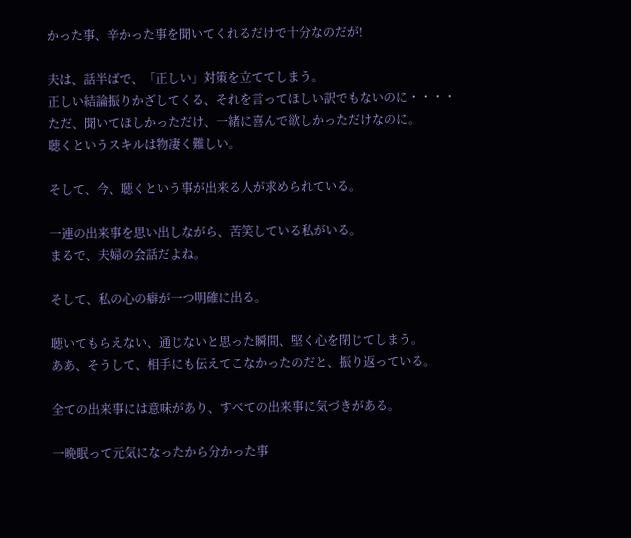かった事、辛かった事を聞いてくれるだけで十分なのだが!

夫は、話半ばで、「正しい」対策を立ててしまう。
正しい結論振りかざしてくる、それを言ってほしい訳でもないのに・・・・
ただ、聞いてほしかっただけ、一緒に喜んで欲しかっただけなのに。
聴くというスキルは物凄く難しい。

そして、今、聴くという事が出来る人が求められている。

一連の出来事を思い出しながら、苦笑している私がいる。
まるで、夫婦の会話だよね。

そして、私の心の癖が一つ明確に出る。

聴いてもらえない、通じないと思った瞬間、堅く心を閉じてしまう。
ああ、そうして、相手にも伝えてこなかったのだと、振り返っている。

全ての出来事には意味があり、すべての出来事に気づきがある。

一晩眠って元気になったから分かった事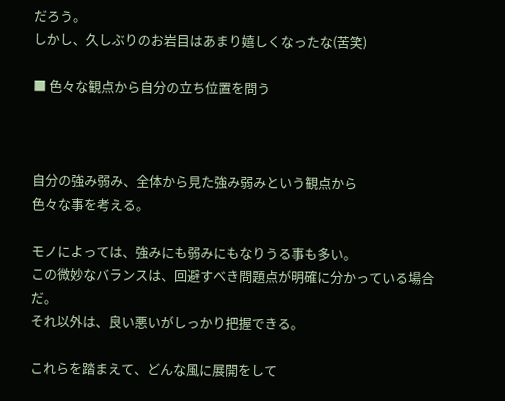だろう。
しかし、久しぶりのお岩目はあまり嬉しくなったな(苦笑)

■ 色々な観点から自分の立ち位置を問う



自分の強み弱み、全体から見た強み弱みという観点から
色々な事を考える。

モノによっては、強みにも弱みにもなりうる事も多い。
この微妙なバランスは、回避すべき問題点が明確に分かっている場合だ。
それ以外は、良い悪いがしっかり把握できる。

これらを踏まえて、どんな風に展開をして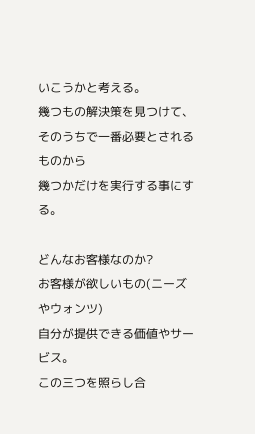いこうかと考える。
幾つもの解決策を見つけて、そのうちで一番必要とされるものから
幾つかだけを実行する事にする。

どんなお客様なのか?
お客様が欲しいもの(ニーズやウォンツ)
自分が提供できる価値やサービス。
この三つを照らし合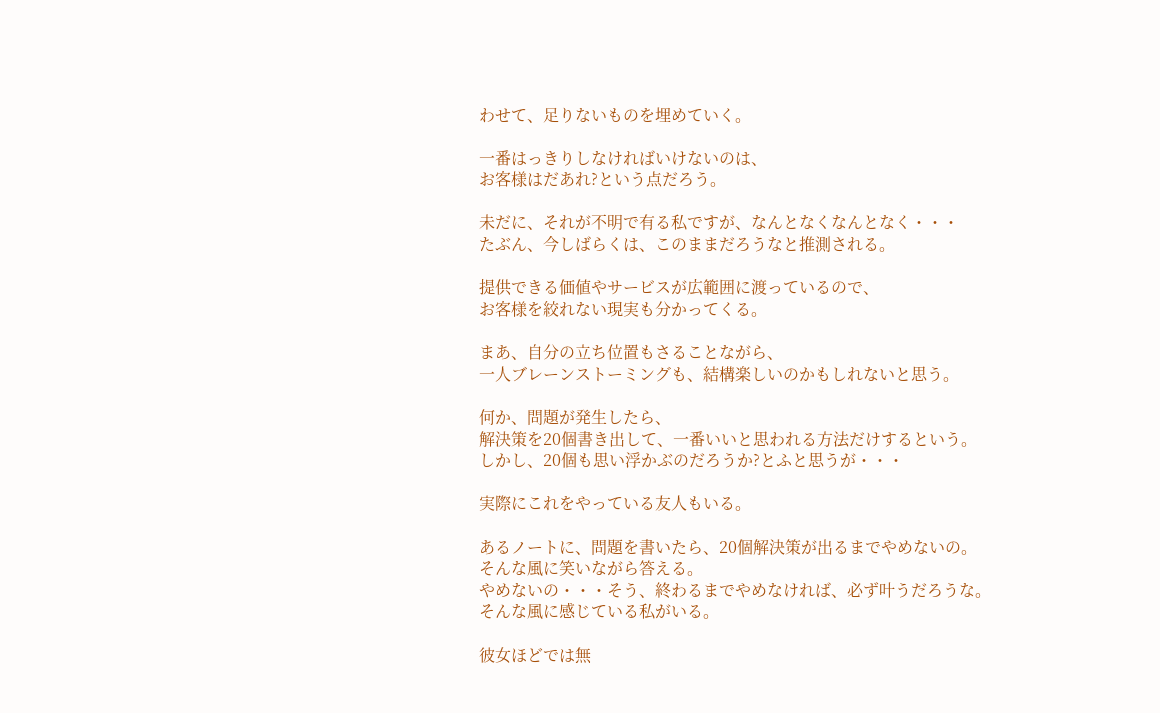わせて、足りないものを埋めていく。

一番はっきりしなければいけないのは、
お客様はだあれ?という点だろう。

未だに、それが不明で有る私ですが、なんとなくなんとなく・・・
たぶん、今しばらくは、このままだろうなと推測される。

提供できる価値やサービスが広範囲に渡っているので、
お客様を絞れない現実も分かってくる。

まあ、自分の立ち位置もさることながら、
一人ブレーンストーミングも、結構楽しいのかもしれないと思う。

何か、問題が発生したら、
解決策を20個書き出して、一番いいと思われる方法だけするという。
しかし、20個も思い浮かぶのだろうか?とふと思うが・・・

実際にこれをやっている友人もいる。

あるノートに、問題を書いたら、20個解決策が出るまでやめないの。
そんな風に笑いながら答える。
やめないの・・・そう、終わるまでやめなければ、必ず叶うだろうな。
そんな風に感じている私がいる。

彼女ほどでは無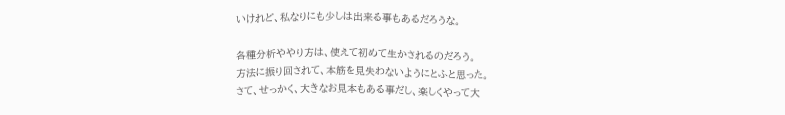いけれど、私なりにも少しは出来る事もあるだろうな。

各種分析ややり方は、使えて初めて生かされるのだろう。
方法に振り回されて、本筋を見失わないようにとふと思った。
さて、せっかく、大きなお見本もある事だし、楽しくやって大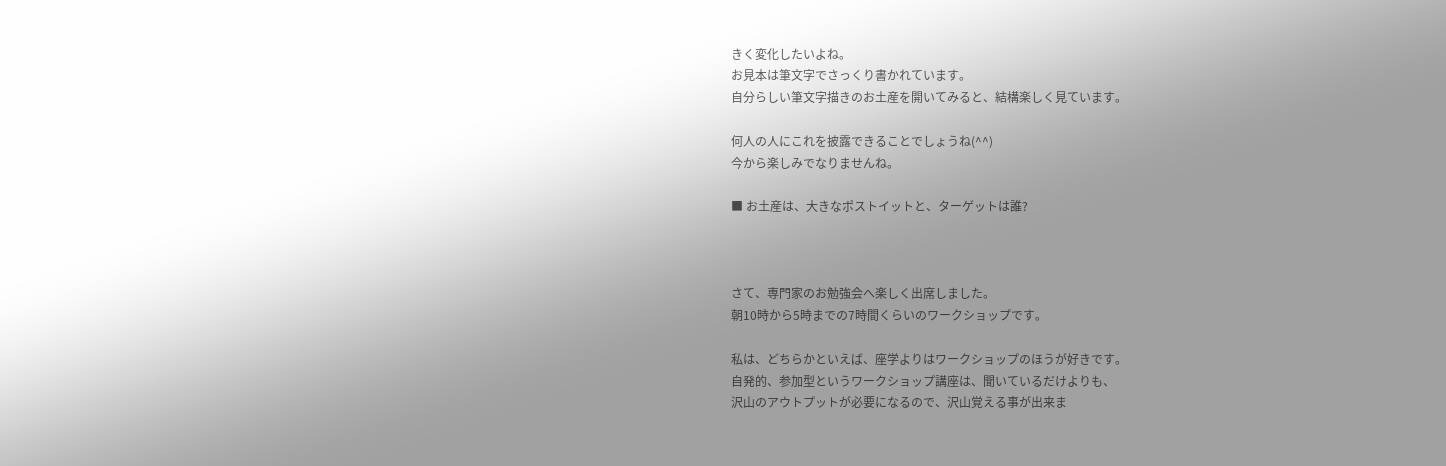きく変化したいよね。
お見本は筆文字でさっくり書かれています。
自分らしい筆文字描きのお土産を開いてみると、結構楽しく見ています。

何人の人にこれを披露できることでしょうね(^^)
今から楽しみでなりませんね。

■ お土産は、大きなポストイットと、ターゲットは誰?



さて、専門家のお勉強会へ楽しく出席しました。
朝10時から5時までの7時間くらいのワークショップです。

私は、どちらかといえば、座学よりはワークショップのほうが好きです。
自発的、参加型というワークショップ講座は、聞いているだけよりも、
沢山のアウトプットが必要になるので、沢山覚える事が出来ま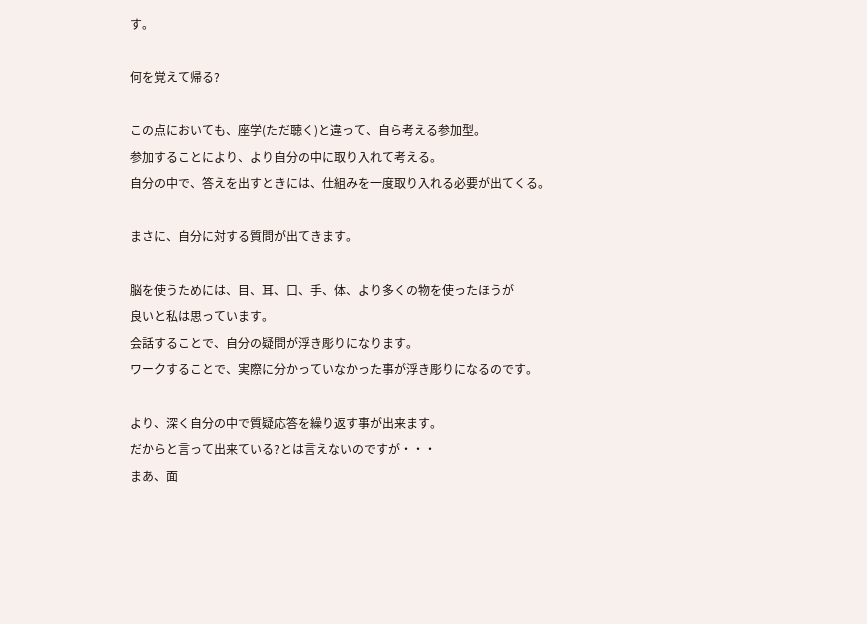す。

何を覚えて帰る?

この点においても、座学(ただ聴く)と違って、自ら考える参加型。
参加することにより、より自分の中に取り入れて考える。
自分の中で、答えを出すときには、仕組みを一度取り入れる必要が出てくる。

まさに、自分に対する質問が出てきます。

脳を使うためには、目、耳、口、手、体、より多くの物を使ったほうが
良いと私は思っています。
会話することで、自分の疑問が浮き彫りになります。
ワークすることで、実際に分かっていなかった事が浮き彫りになるのです。

より、深く自分の中で質疑応答を繰り返す事が出来ます。
だからと言って出来ている?とは言えないのですが・・・
まあ、面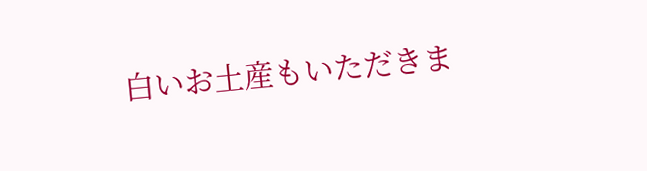白いお土産もいただきま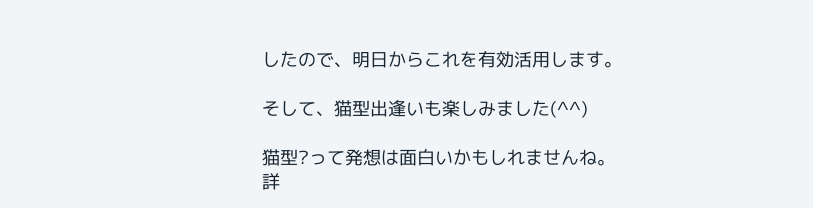したので、明日からこれを有効活用します。

そして、猫型出逢いも楽しみました(^^)

猫型?って発想は面白いかもしれませんね。
詳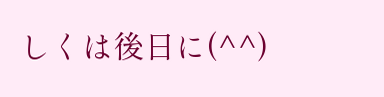しくは後日に(^^)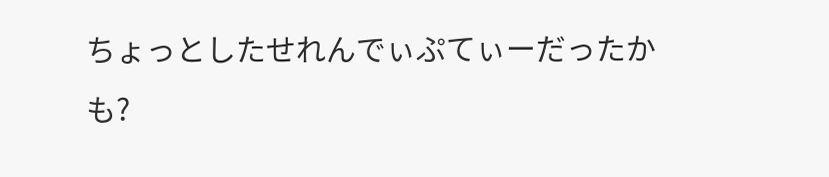ちょっとしたせれんでぃぷてぃーだったかも?